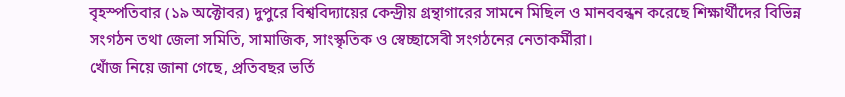বৃহস্পতিবার (১৯ অক্টোবর) দুপুরে বিশ্ববিদ্যায়ের কেন্দ্রীয় গ্রন্থাগারের সামনে মিছিল ও মানববন্ধন করেছে শিক্ষার্থীদের বিভিন্ন সংগঠন তথা জেলা সমিতি, সামাজিক, সাংস্কৃতিক ও স্বেচ্ছাসেবী সংগঠনের নেতাকর্মীরা।
খোঁজ নিয়ে জানা গেছে, প্রতিবছর ভর্তি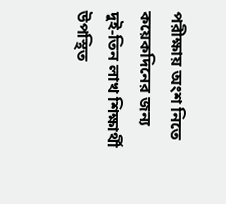পরীক্ষায় অংশ নিতে কয়েকদিনের জন্য দুই-তিন লাখ শিক্ষার্থী উপস্থিত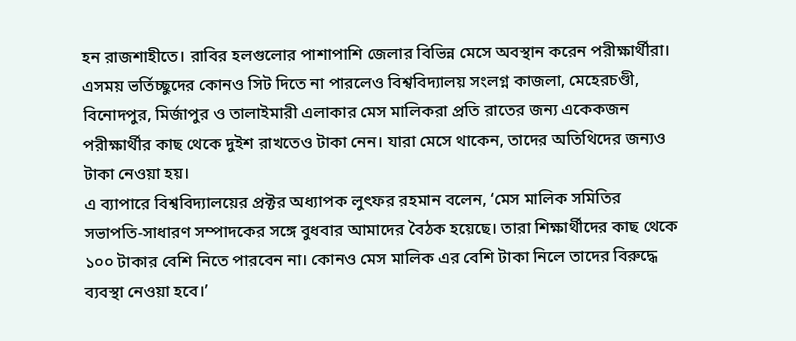হন রাজশাহীতে। রাবির হলগুলোর পাশাপাশি জেলার বিভিন্ন মেসে অবস্থান করেন পরীক্ষার্থীরা। এসময় ভর্তিচ্ছুদের কোনও সিট দিতে না পারলেও বিশ্ববিদ্যালয় সংলগ্ন কাজলা, মেহেরচণ্ডী, বিনোদপুর, মির্জাপুর ও তালাইমারী এলাকার মেস মালিকরা প্রতি রাতের জন্য একেকজন পরীক্ষার্থীর কাছ থেকে দুইশ রাখতেও টাকা নেন। যারা মেসে থাকেন, তাদের অতিথিদের জন্যও টাকা নেওয়া হয়।
এ ব্যাপারে বিশ্ববিদ্যালয়ের প্রক্টর অধ্যাপক লুৎফর রহমান বলেন, ‘মেস মালিক সমিতির সভাপতি-সাধারণ সম্পাদকের সঙ্গে বুধবার আমাদের বৈঠক হয়েছে। তারা শিক্ষার্থীদের কাছ থেকে ১০০ টাকার বেশি নিতে পারবেন না। কোনও মেস মালিক এর বেশি টাকা নিলে তাদের বিরুদ্ধে ব্যবস্থা নেওয়া হবে।’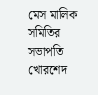মেস মালিক সমিতির সভাপতি খোরশেদ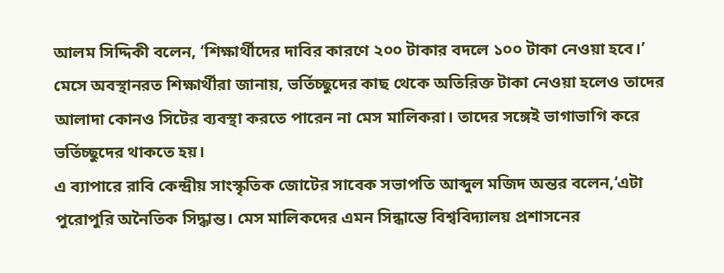আলম সিদ্দিকী বলেন, ‘শিক্ষার্থীদের দাবির কারণে ২০০ টাকার বদলে ১০০ টাকা নেওয়া হবে।’
মেসে অবস্থানরত শিক্ষার্থীরা জানায়, ভর্তিচ্ছুদের কাছ থেকে অতিরিক্ত টাকা নেওয়া হলেও তাদের আলাদা কোনও সিটের ব্যবস্থা করতে পারেন না মেস মালিকরা। তাদের সঙ্গেই ভাগাভাগি করে ভর্তিচ্ছুদের থাকতে হয়।
এ ব্যাপারে রাবি কেন্দ্রীয় সাংস্কৃতিক জোটের সাবেক সভাপতি আব্দুল মজিদ অন্তর বলেন,‘এটা পুরোপুরি অনৈতিক সিদ্ধান্ত। মেস মালিকদের এমন সিন্ধান্তে বিশ্ববিদ্যালয় প্রশাসনের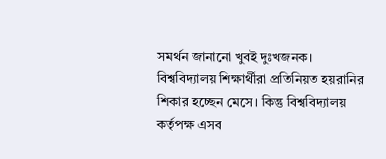সমর্থন জানানো খুবই দুঃখজনক। বিশ্ববিদ্যালয় শিক্ষার্থীরা প্রতিনিয়ত হয়রানির শিকার হচ্ছেন মেসে। কিন্তু বিশ্ববিদ্যালয় কর্তৃপক্ষ এসব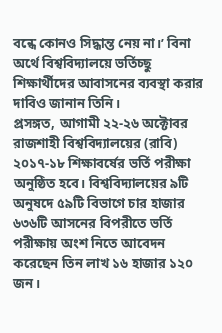বন্ধে কোনও সিদ্ধান্ত নেয় না।’ বিনা অর্থে বিশ্ববিদ্যালয়ে ভর্তিচ্ছু শিক্ষার্থীদের আবাসনের ব্যবস্থা করার দাবিও জানান তিনি।
প্রসঙ্গত, আগামী ২২-২৬ অক্টোবর রাজশাহী বিশ্ববিদ্যালয়ের (রাবি) ২০১৭-১৮ শিক্ষাবর্ষের ভর্তি পরীক্ষা অনুষ্ঠিত হবে। বিশ্ববিদ্যালয়ের ৯টি অনুষদে ৫৯টি বিভাগে চার হাজার ৬৩৬টি আসনের বিপরীতে ভর্তি পরীক্ষায় অংশ নিতে আবেদন করেছেন তিন লাখ ১৬ হাজার ১২০ জন।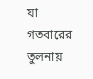যা গতবারের তুলনায়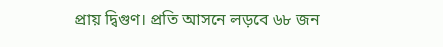প্রায় দ্বিগুণ। প্রতি আসনে লড়বে ৬৮ জন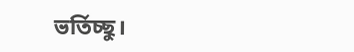ভর্তিচ্ছু।